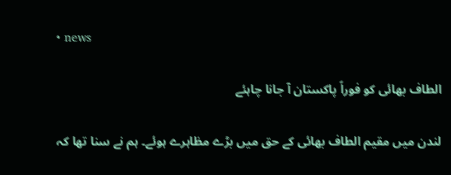• news

الطاف بھائی کو فوراً پاکستان آ جانا چاہئے

لندن میں مقیم الطاف بھائی کے حق میں بڑے مظاہرے ہوئے۔ ہم نے سنا تھا کہ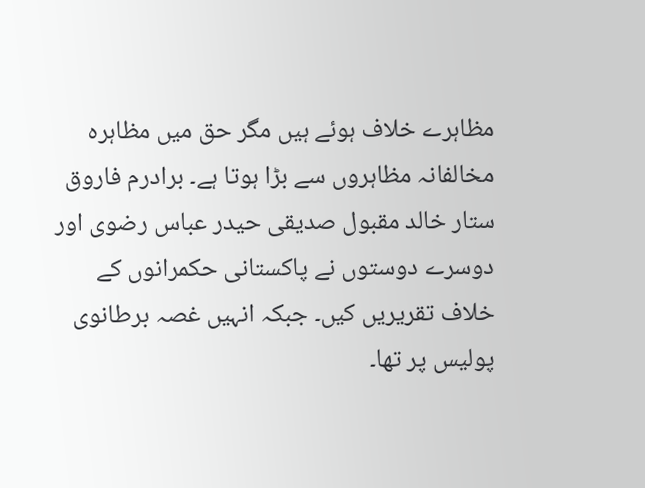مظاہرے خلاف ہوئے ہیں مگر حق میں مظاہرہ مخالفانہ مظاہروں سے بڑا ہوتا ہے۔ برادرم فاروق ستار خالد مقبول صدیقی حیدر عباس رضوی اور دوسرے دوستوں نے پاکستانی حکمرانوں کے خلاف تقریریں کیں۔ جبکہ انہیں غصہ برطانوی پولیس پر تھا۔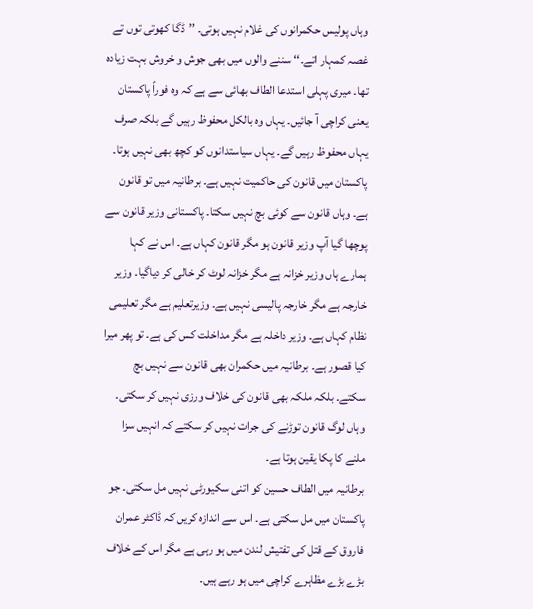وہاں پولیس حکمرانوں کی غلام نہیں ہوتی۔ ’’ڈگا کھوتی توں تے غصہ کمہار اتے۔‘‘ سننے والوں میں بھی جوش و خروش بہت زیادہ تھا۔ میری پہلی استدعا الطاف بھائی سے ہے کہ وہ فوراً پاکستان یعنی کراچی آ جائیں۔ یہاں وہ بالکل محفوظ رہیں گے بلکہ صرف یہاں محفوظ رہیں گے۔ یہاں سیاستدانوں کو کچھ بھی نہیں ہوتا۔ پاکستان میں قانون کی حاکمیت نہیں ہے۔ برطانیہ میں تو قانون ہے۔ وہاں قانون سے کوئی بچ نہیں سکتا۔ پاکستانی وزیر قانون سے پوچھا گیا آپ وزیر قانون ہو مگر قانون کہاں ہے۔ اس نے کہا ہمارے ہاں وزیر خزانہ ہے مگر خزانہ لوٹ کر خالی کر دیاگیا۔ وزیر خارجہ ہے مگر خارجہ پالیسی نہیں ہے۔ وزیرتعلیم ہے مگر تعلیمی نظام کہاں ہے۔ وزیر داخلہ ہے مگر مداخلت کس کی ہے۔ تو پھر میرا کیا قصور ہے۔ برطانیہ میں حکمران بھی قانون سے نہیں بچ سکتے۔ بلکہ ملکہ بھی قانون کی خلاف ورزی نہیں کر سکتی۔ وہاں لوگ قانون توڑنے کی جرات نہیں کر سکتے کہ انہیں سزا ملنے کا پکا یقین ہوتا ہے۔
برطانیہ میں الطاف حسین کو اتنی سکیورٹی نہیں مل سکتی۔ جو پاکستان میں مل سکتی ہے۔ اس سے اندازہ کریں کہ ڈاکٹر عمران فاروق کے قتل کی تفتیش لندن میں ہو رہی ہے مگر اس کے خلاف بڑے بڑے مظاہرے کراچی میں ہو رہے ہیں۔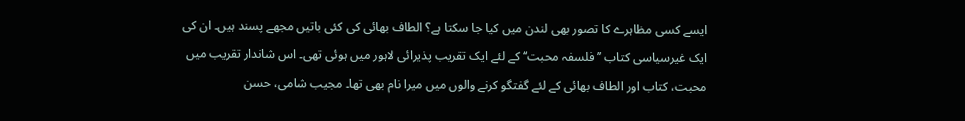ایسے کسی مظاہرے کا تصور بھی لندن میں کیا جا سکتا ہے؟ الطاف بھائی کی کئی باتیں مجھے پسند ہیں۔ ان کی ایک غیرسیاسی کتاب ’’فلسفہ محبت‘‘ کے لئے ایک تقریب پذیرائی لاہور میں ہوئی تھی۔ اس شاندار تقریب میں محبت، کتاب اور الطاف بھائی کے لئے گفتگو کرنے والوں میں میرا نام بھی تھا۔ مجیب شامی، حسن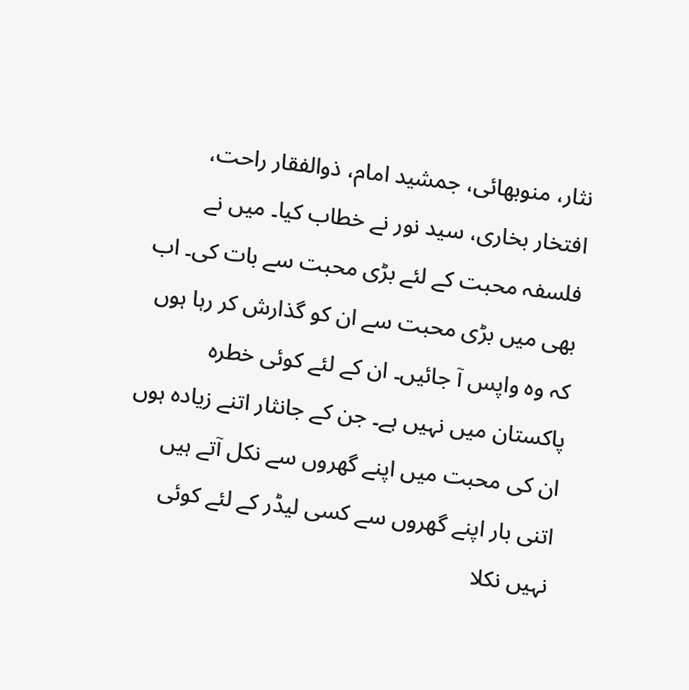نثار، منوبھائی، جمشید امام، ذوالفقار راحت، افتخار بخاری، سید نور نے خطاب کیا۔ میں نے فلسفہ محبت کے لئے بڑی محبت سے بات کی۔ اب بھی میں بڑی محبت سے ان کو گذارش کر رہا ہوں کہ وہ واپس آ جائیں۔ ان کے لئے کوئی خطرہ پاکستان میں نہیں ہے۔ جن کے جانثار اتنے زیادہ ہوں ان کی محبت میں اپنے گھروں سے نکل آتے ہیں اتنی بار اپنے گھروں سے کسی لیڈر کے لئے کوئی نہیں نکلا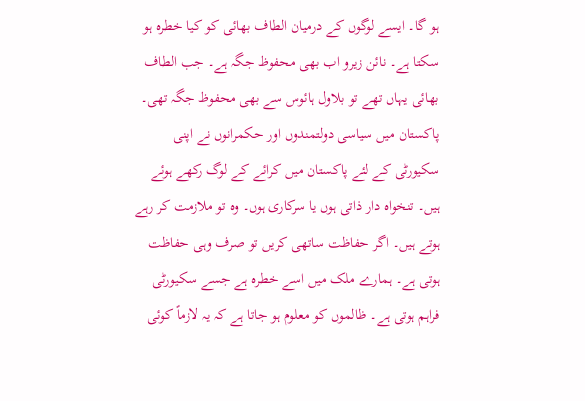ہو گا۔ ایسے لوگوں کے درمیان الطاف بھائی کو کیا خطرہ ہو سکتا ہے۔ نائن زیرو اب بھی محفوظ جگہ ہے۔ جب الطاف بھائی یہاں تھے تو بلاول ہائوس سے بھی محفوظ جگہ تھی۔
پاکستان میں سیاسی دولتمندوں اور حکمرانوں نے اپنی سکیورٹی کے لئے پاکستان میں کرائے کے لوگ رکھے ہوئے ہیں۔ تنخواہ دار ذاتی ہوں یا سرکاری ہوں۔ وہ تو ملازمت کر رہے ہوتے ہیں۔ اگر حفاظت ساتھی کریں تو صرف وہی حفاظت ہوتی ہے۔ ہمارے ملک میں اسے خطرہ ہے جسے سکیورٹی فراہم ہوتی ہے۔ ظالموں کو معلوم ہو جاتا ہے کہ یہ لازماً کوئی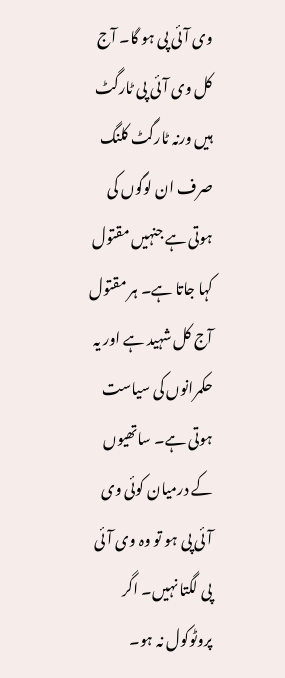وی آئی پی ہو گا۔ آج کل وی آئی پی ٹارگٹ ہیں ورنہ ٹارگٹ کلنگ صرف ان لوگوں کی ہوتی ہے جنہیں مقتول کہا جاتا ہے۔ ہر مقتول آج کل شہید ہے اور یہ حکمرانوں کی سیاست ہوتی ہے۔ ساتھیوں کے درمیان کوئی وی آئی پی ہو تو وہ وی آئی پی لگتا نہیں۔ اگر پروٹوکول نہ ہو۔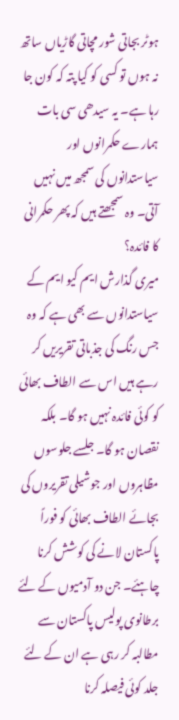ہوٹر بجاتی شور مچاتی گاڑیاں ساتھ نہ ہوں تو کسی کو کیا پتہ کہ کون جا رہا ہے۔ یہ سیدھی سی بات ہمارے حکمرانوں اور سیاستدانوں کی سمجھ میں نہیں آتی۔ وہ سمجھتے ہیں کہ پھر حکمرانی کا فائدہ؟
میری گذارش ایم کیو ایم کے سیاستدانوں سے بھی ہے کہ وہ جس رنگ کی جذباتی تقریریں کر رہے ہیں اس سے الطاف بھائی کو کوئی فائدہ نہیں ہو گا۔ بلکہ نقصان ہو گا۔ جلسے جلوسوں مظاہروں اور جوشیلی تقریروں کی بجائے الطاف بھائی کو فوراً پاکستان لانے کی کوشش کرنا چاہئے۔ جن دو آدمیوں کے لئے برطانوی پولیس پاکستان سے مطالبہ کر رہی ہے ان کے لئے جلد کوئی فیصلہ کرنا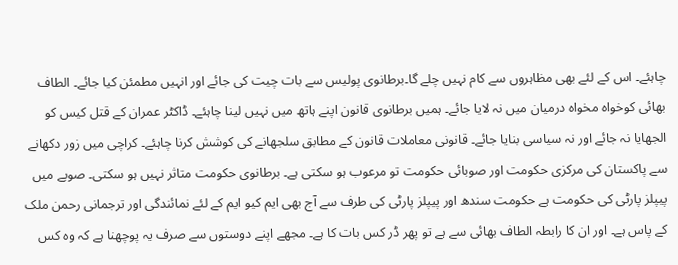چاہئے۔ اس کے لئے بھی مظاہروں سے کام نہیں چلے گا۔برطانوی پولیس سے بات چیت کی جائے اور انہیں مطمئن کیا جائے۔ الطاف بھائی کوخواہ مخواہ درمیان میں نہ لایا جائے۔ ہمیں برطانوی قانون اپنے ہاتھ میں نہیں لینا چاہئے۔ ڈاکٹر عمران کے قتل کیس کو الجھایا نہ جائے اور نہ سیاسی بنایا جائے۔ قانونی معاملات قانون کے مطابق سلجھانے کی کوشش کرنا چاہئے۔ کراچی میں زور دکھانے سے پاکستان کی مرکزی حکومت اور صوبائی حکومت تو مرعوب ہو سکتی ہے۔ برطانوی حکومت متاثر نہیں ہو سکتی۔ صوبے میں پیپلز پارٹی کی حکومت ہے حکومت سندھ اور پیپلز پارٹی کی طرف سے آج بھی ایم کیو ایم کے لئے نمائندگی اور ترجمانی رحمن ملک کے پاس ہے۔ اور ان کا رابطہ الطاف بھائی سے ہے تو پھر ڈر کس بات کا ہے۔ مجھے اپنے دوستوں سے صرف یہ پوچھنا ہے کہ وہ کس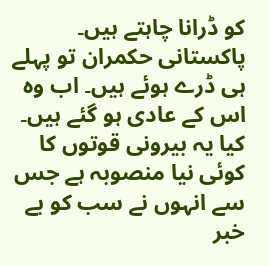کو ڈرانا چاہتے ہیں۔ پاکستانی حکمران تو پہلے ہی ڈرے ہوئے ہیں۔ اب وہ اس کے عادی ہو گئے ہیں۔ کیا یہ بیرونی قوتوں کا کوئی نیا منصوبہ ہے جس سے انہوں نے سب کو بے خبر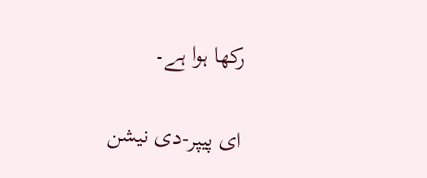رکھا ہوا ہے۔

ای پیپر-دی نیشن